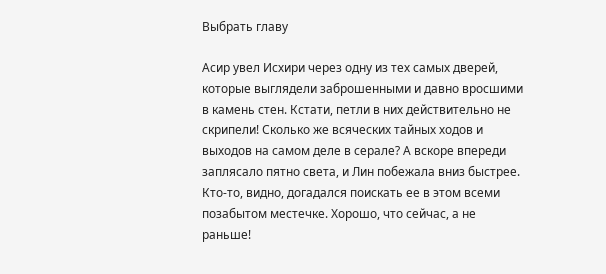Выбрать главу

Асир увел Исхири через одну из тех самых дверей, которые выглядели заброшенными и давно вросшими в камень стен. Кстати, петли в них действительно не скрипели! Сколько же всяческих тайных ходов и выходов на самом деле в серале? А вскоре впереди заплясало пятно света, и Лин побежала вниз быстрее. Кто-то, видно, догадался поискать ее в этом всеми позабытом местечке. Хорошо, что сейчас, а не раньше!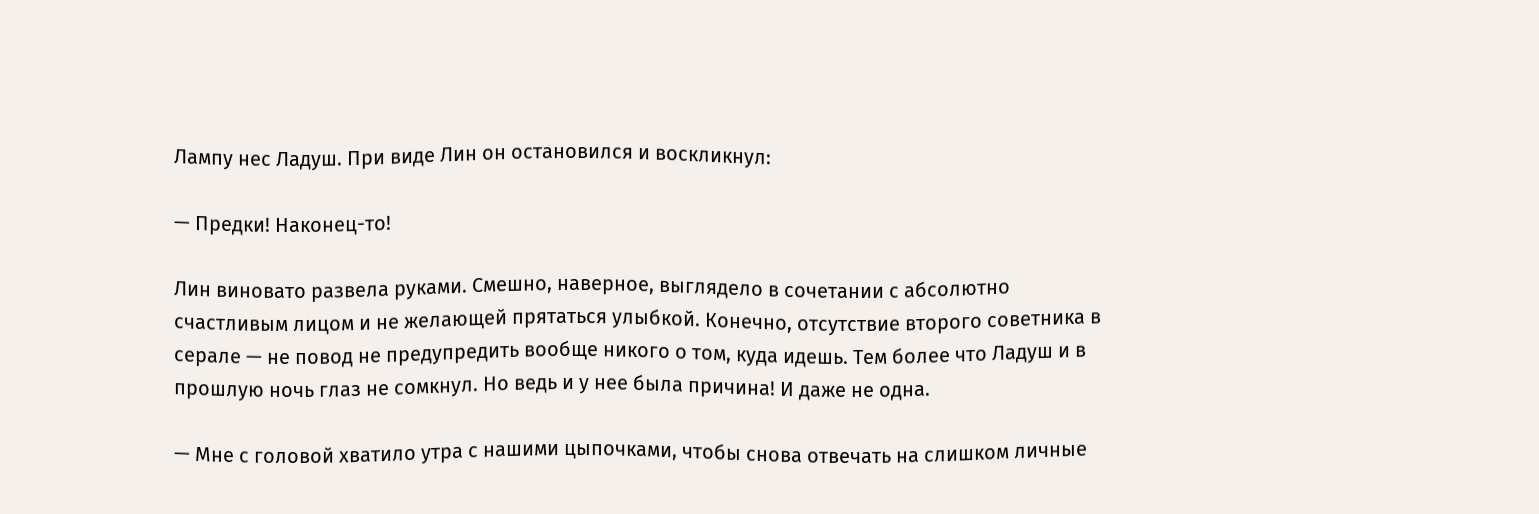Лампу нес Ладуш. При виде Лин он остановился и воскликнул:

— Предки! Наконец-то!

Лин виновато развела руками. Смешно, наверное, выглядело в сочетании с абсолютно счастливым лицом и не желающей прятаться улыбкой. Конечно, отсутствие второго советника в серале — не повод не предупредить вообще никого о том, куда идешь. Тем более что Ладуш и в прошлую ночь глаз не сомкнул. Но ведь и у нее была причина! И даже не одна.

— Мне с головой хватило утра с нашими цыпочками, чтобы снова отвечать на слишком личные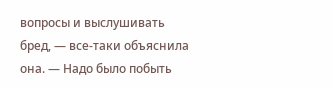вопросы и выслушивать бред, — все-таки объяснила она. — Надо было побыть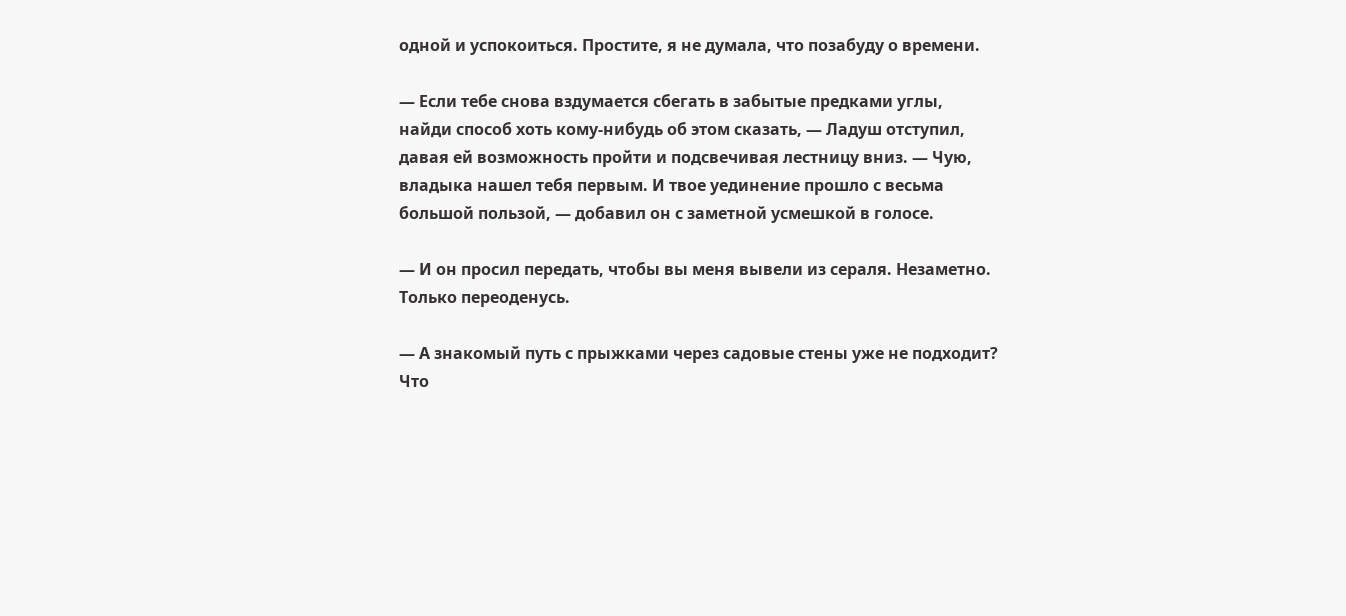одной и успокоиться. Простите, я не думала, что позабуду о времени.

— Если тебе снова вздумается сбегать в забытые предками углы, найди способ хоть кому-нибудь об этом сказать, — Ладуш отступил, давая ей возможность пройти и подсвечивая лестницу вниз. — Чую, владыка нашел тебя первым. И твое уединение прошло с весьма большой пользой, — добавил он с заметной усмешкой в голосе.

— И он просил передать, чтобы вы меня вывели из сераля. Незаметно. Только переоденусь.

— А знакомый путь с прыжками через садовые стены уже не подходит? Что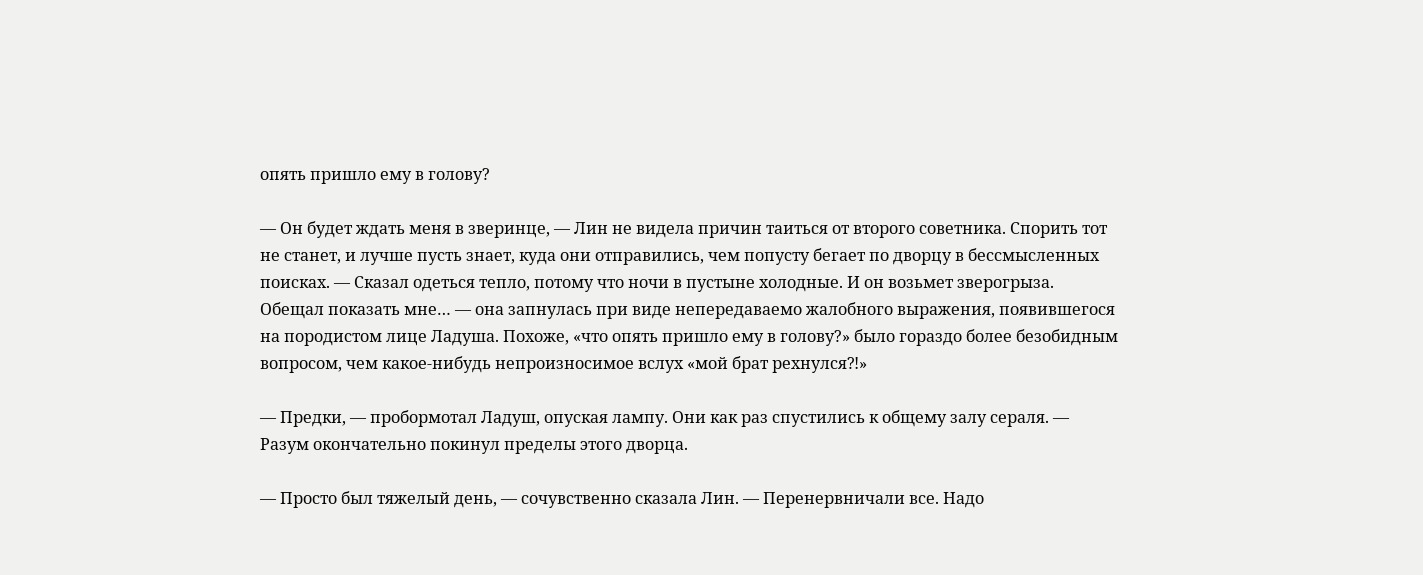опять пришло ему в голову?

— Он будет ждать меня в зверинце, — Лин не видела причин таиться от второго советника. Спорить тот не станет, и лучше пусть знает, куда они отправились, чем попусту бегает по дворцу в бессмысленных поисках. — Сказал одеться тепло, потому что ночи в пустыне холодные. И он возьмет зверогрыза. Обещал показать мне… — она запнулась при виде непередаваемо жалобного выражения, появившегося на породистом лице Ладуша. Похоже, «что опять пришло ему в голову?» было гораздо более безобидным вопросом, чем какое-нибудь непроизносимое вслух «мой брат рехнулся⁈»

— Предки, — пробормотал Ладуш, опуская лампу. Они как раз спустились к общему залу сераля. — Разум окончательно покинул пределы этого дворца.

— Просто был тяжелый день, — сочувственно сказала Лин. — Перенервничали все. Надо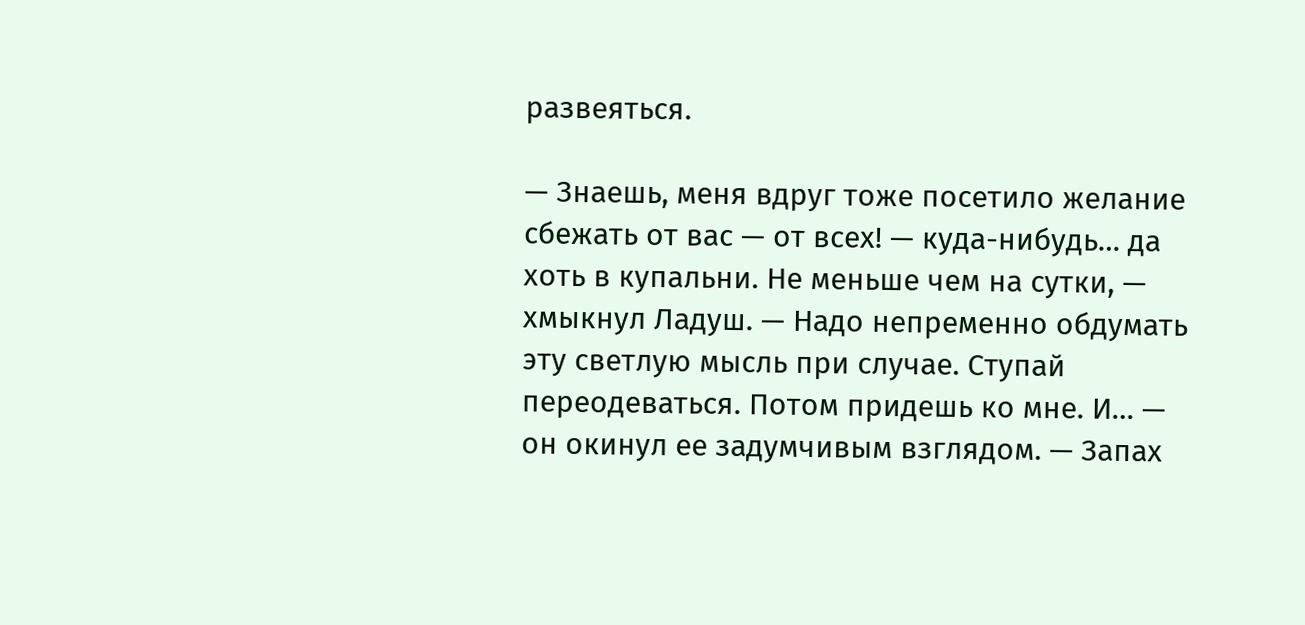развеяться.

— Знаешь, меня вдруг тоже посетило желание сбежать от вас — от всех! — куда-нибудь… да хоть в купальни. Не меньше чем на сутки, — хмыкнул Ладуш. — Надо непременно обдумать эту светлую мысль при случае. Ступай переодеваться. Потом придешь ко мне. И… — он окинул ее задумчивым взглядом. — Запах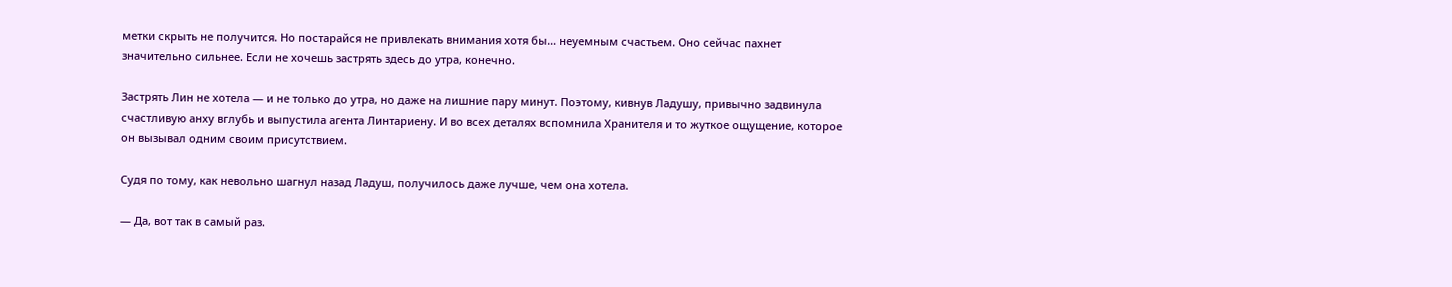метки скрыть не получится. Но постарайся не привлекать внимания хотя бы… неуемным счастьем. Оно сейчас пахнет значительно сильнее. Если не хочешь застрять здесь до утра, конечно.

Застрять Лин не хотела — и не только до утра, но даже на лишние пару минут. Поэтому, кивнув Ладушу, привычно задвинула счастливую анху вглубь и выпустила агента Линтариену. И во всех деталях вспомнила Хранителя и то жуткое ощущение, которое он вызывал одним своим присутствием.

Судя по тому, как невольно шагнул назад Ладуш, получилось даже лучше, чем она хотела.

— Да, вот так в самый раз.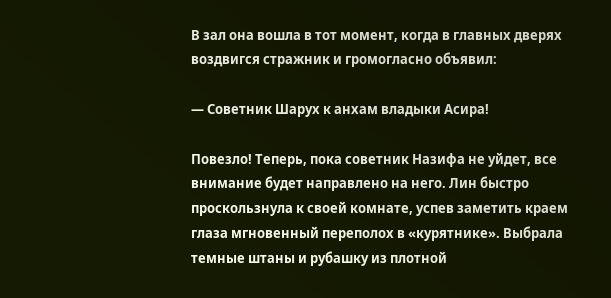В зал она вошла в тот момент, когда в главных дверях воздвигся стражник и громогласно объявил:

— Советник Шарух к анхам владыки Асира!

Повезло! Теперь, пока советник Назифа не уйдет, все внимание будет направлено на него. Лин быстро проскользнула к своей комнате, успев заметить краем глаза мгновенный переполох в «курятнике». Выбрала темные штаны и рубашку из плотной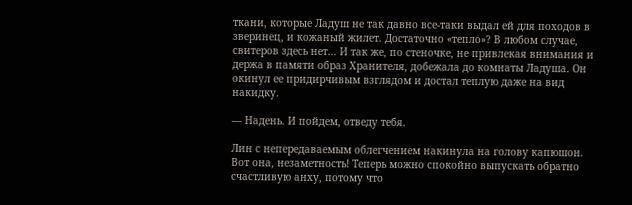ткани, которые Ладуш не так давно все-таки выдал ей для походов в зверинец, и кожаный жилет. Достаточно «тепло»? В любом случае, свитеров здесь нет… И так же, по стеночке, не привлекая внимания и держа в памяти образ Хранителя, добежала до комнаты Ладуша. Он окинул ее придирчивым взглядом и достал теплую даже на вид накидку.

— Надень. И пойдем, отведу тебя.

Лин с непередаваемым облегчением накинула на голову капюшон. Вот она, незаметность! Теперь можно спокойно выпускать обратно счастливую анху, потому что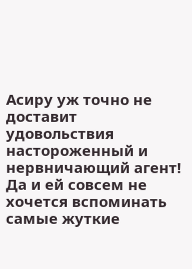Асиру уж точно не доставит удовольствия настороженный и нервничающий агент! Да и ей совсем не хочется вспоминать самые жуткие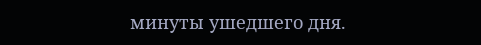минуты ушедшего дня.